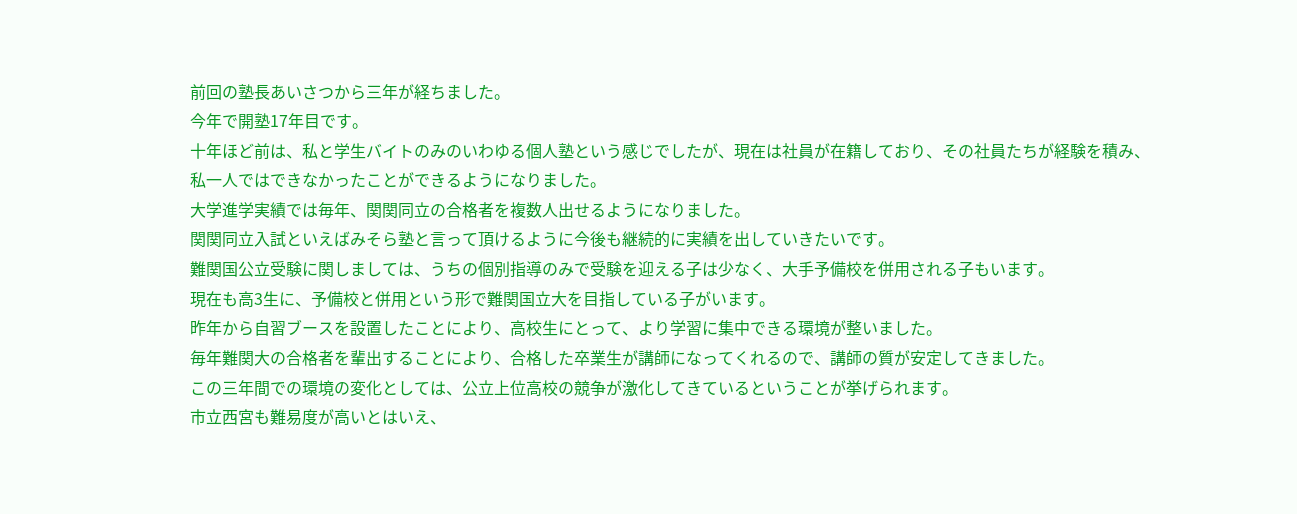前回の塾長あいさつから三年が経ちました。
今年で開塾17年目です。
十年ほど前は、私と学生バイトのみのいわゆる個人塾という感じでしたが、現在は社員が在籍しており、その社員たちが経験を積み、
私一人ではできなかったことができるようになりました。
大学進学実績では毎年、関関同立の合格者を複数人出せるようになりました。
関関同立入試といえばみそら塾と言って頂けるように今後も継続的に実績を出していきたいです。
難関国公立受験に関しましては、うちの個別指導のみで受験を迎える子は少なく、大手予備校を併用される子もいます。
現在も高3生に、予備校と併用という形で難関国立大を目指している子がいます。
昨年から自習ブースを設置したことにより、高校生にとって、より学習に集中できる環境が整いました。
毎年難関大の合格者を輩出することにより、合格した卒業生が講師になってくれるので、講師の質が安定してきました。
この三年間での環境の変化としては、公立上位高校の競争が激化してきているということが挙げられます。
市立西宮も難易度が高いとはいえ、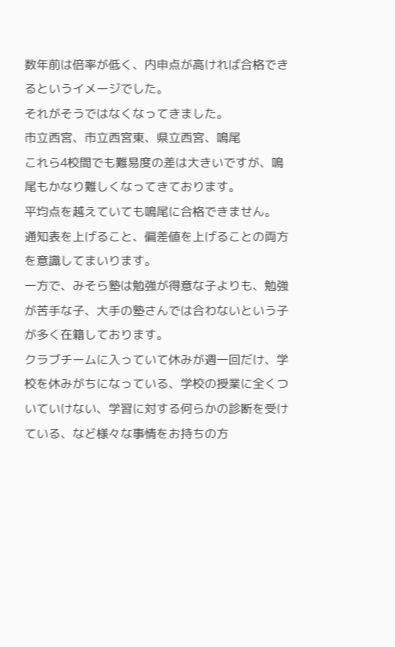数年前は倍率が低く、内申点が高ければ合格できるというイメージでした。
それがそうではなくなってきました。
市立西宮、市立西宮東、県立西宮、鳴尾
これら4校間でも難易度の差は大きいですが、鳴尾もかなり難しくなってきております。
平均点を越えていても鳴尾に合格できません。
通知表を上げること、偏差値を上げることの両方を意識してまいります。
一方で、みそら塾は勉強が得意な子よりも、勉強が苦手な子、大手の塾さんでは合わないという子が多く在籍しております。
クラブチームに入っていて休みが週一回だけ、学校を休みがちになっている、学校の授業に全くついていけない、学習に対する何らかの診断を受けている、など様々な事情をお持ちの方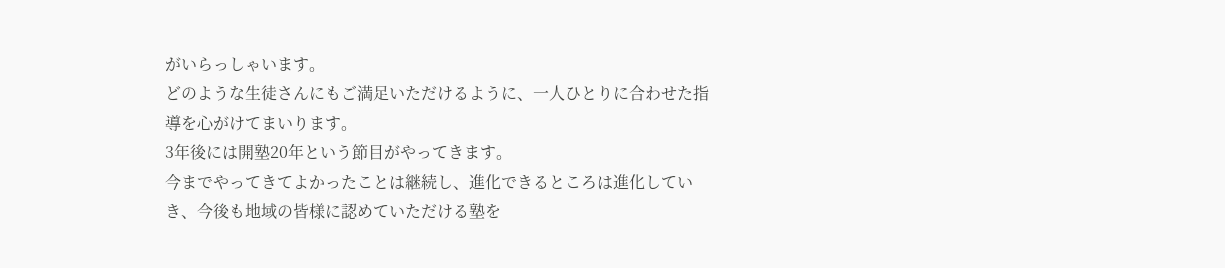がいらっしゃいます。
どのような生徒さんにもご満足いただけるように、一人ひとりに合わせた指導を心がけてまいります。
3年後には開塾20年という節目がやってきます。
今までやってきてよかったことは継続し、進化できるところは進化していき、今後も地域の皆様に認めていただける塾を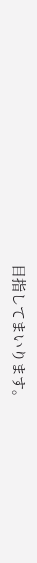目指してまいります。